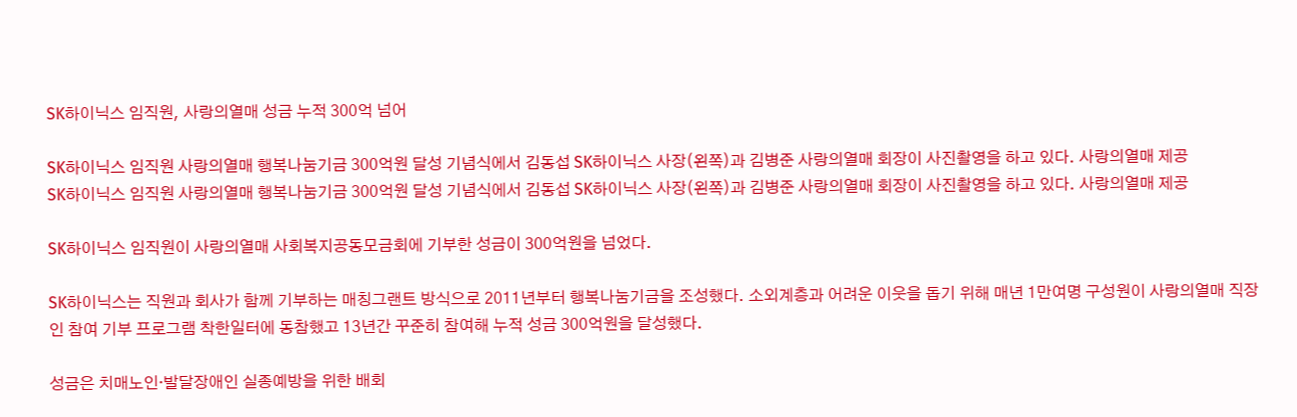SK하이닉스 임직원, 사랑의열매 성금 누적 300억 넘어

SK하이닉스 임직원 사랑의열매 행복나눔기금 300억원 달성 기념식에서 김동섭 SK하이닉스 사장(왼쪽)과 김병준 사랑의열매 회장이 사진촬영을 하고 있다. 사랑의열매 제공
SK하이닉스 임직원 사랑의열매 행복나눔기금 300억원 달성 기념식에서 김동섭 SK하이닉스 사장(왼쪽)과 김병준 사랑의열매 회장이 사진촬영을 하고 있다. 사랑의열매 제공

SK하이닉스 임직원이 사랑의열매 사회복지공동모금회에 기부한 성금이 300억원을 넘었다.

SK하이닉스는 직원과 회사가 함께 기부하는 매칭그랜트 방식으로 2011년부터 행복나눔기금을 조성했다. 소외계층과 어려운 이웃을 돕기 위해 매년 1만여명 구성원이 사랑의열매 직장인 참여 기부 프로그램 착한일터에 동참했고 13년간 꾸준히 참여해 누적 성금 300억원을 달성했다.

성금은 치매노인·발달장애인 실종예방을 위한 배회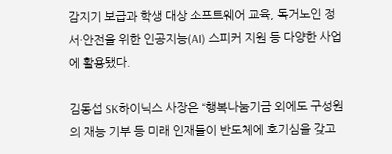감지기 보급과 학생 대상 소프트웨어 교육, 독거노인 정서·안전을 위한 인공지능(AI) 스피커 지원 등 다양한 사업에 활용됐다.

김동섭 SK하이닉스 사장은 “행복나눔기금 외에도 구성원의 재능 기부 등 미래 인재들이 반도체에 호기심을 갖고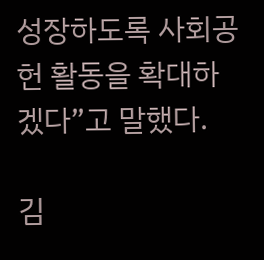성장하도록 사회공헌 활동을 확대하겠다”고 말했다.

김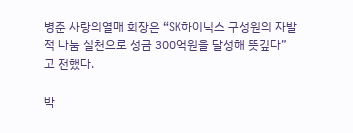병준 사랑의열매 회장은 “SK하이닉스 구성원의 자발적 나눔 실천으로 성금 300억원을 달성해 뜻깊다”고 전했다.

박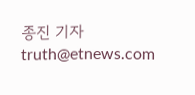종진 기자 truth@etnews.com